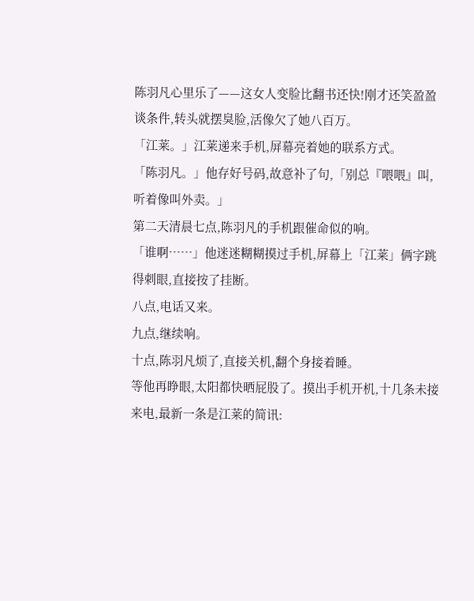陈羽凡心里乐了——这女人变脸比翻书还快!刚才还笑盈盈谈条件,转头就摆臭脸,活像欠了她八百万。
「江莱。」江莱递来手机,屏幕亮着她的联系方式。
「陈羽凡。」他存好号码,故意补了句,「别总『喂喂』叫,听着像叫外卖。」
第二天清晨七点,陈羽凡的手机跟催命似的响。
「谁啊……」他迷迷糊糊摸过手机,屏幕上「江莱」俩字跳得刺眼,直接按了挂断。
八点,电话又来。
九点,继续响。
十点,陈羽凡烦了,直接关机,翻个身接着睡。
等他再睁眼,太阳都快晒屁股了。摸出手机开机,十几条未接来电,最新一条是江莱的简讯: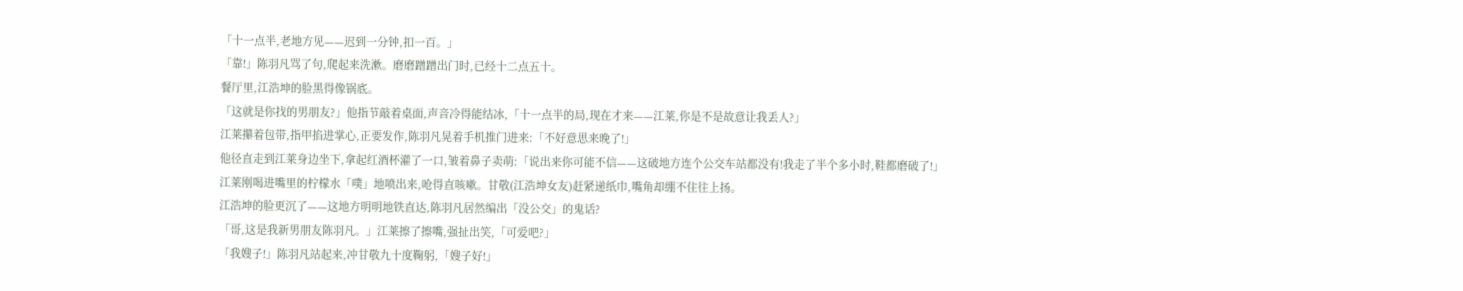「十一点半,老地方见——迟到一分钟,扣一百。」
「靠!」陈羽凡骂了句,爬起来洗漱。磨磨蹭蹭出门时,已经十二点五十。
餐厅里,江浩坤的脸黑得像锅底。
「这就是你找的男朋友?」他指节敲着桌面,声音冷得能结冰,「十一点半的局,现在才来——江莱,你是不是故意让我丢人?」
江莱攥着包带,指甲掐进掌心,正要发作,陈羽凡晃着手机推门进来:「不好意思来晚了!」
他径直走到江莱身边坐下,拿起红酒杯灌了一口,皱着鼻子卖萌:「说出来你可能不信——这破地方连个公交车站都没有!我走了半个多小时,鞋都磨破了!」
江莱刚喝进嘴里的柠檬水「噗」地喷出来,呛得直咳嗽。甘敬(江浩坤女友)赶紧递纸巾,嘴角却绷不住往上扬。
江浩坤的脸更沉了——这地方明明地铁直达,陈羽凡居然编出「没公交」的鬼话?
「哥,这是我新男朋友陈羽凡。」江莱擦了擦嘴,强扯出笑,「可爱吧?」
「我嫂子!」陈羽凡站起来,冲甘敬九十度鞠躬,「嫂子好!」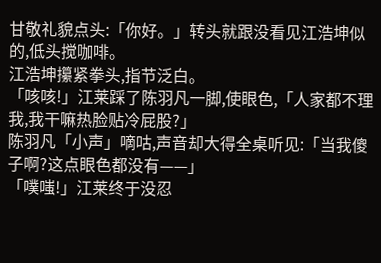甘敬礼貌点头:「你好。」转头就跟没看见江浩坤似的,低头搅咖啡。
江浩坤攥紧拳头,指节泛白。
「咳咳!」江莱踩了陈羽凡一脚,使眼色,「人家都不理我,我干嘛热脸贴冷屁股?」
陈羽凡「小声」嘀咕,声音却大得全桌听见:「当我傻子啊?这点眼色都没有——」
「噗嗤!」江莱终于没忍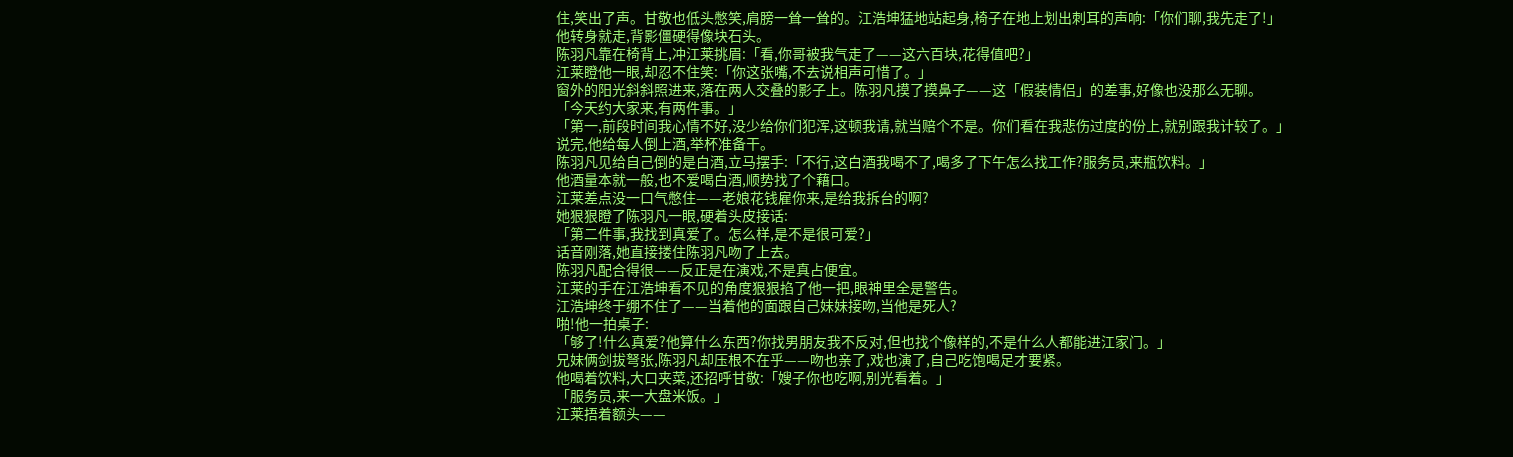住,笑出了声。甘敬也低头憋笑,肩膀一耸一耸的。江浩坤猛地站起身,椅子在地上划出刺耳的声响:「你们聊,我先走了!」
他转身就走,背影僵硬得像块石头。
陈羽凡靠在椅背上,冲江莱挑眉:「看,你哥被我气走了——这六百块,花得值吧?」
江莱瞪他一眼,却忍不住笑:「你这张嘴,不去说相声可惜了。」
窗外的阳光斜斜照进来,落在两人交叠的影子上。陈羽凡摸了摸鼻子——这「假装情侣」的差事,好像也没那么无聊。
「今天约大家来,有两件事。」
「第一,前段时间我心情不好,没少给你们犯浑,这顿我请,就当赔个不是。你们看在我悲伤过度的份上,就别跟我计较了。」
说完,他给每人倒上酒,举杯准备干。
陈羽凡见给自己倒的是白酒,立马摆手:「不行,这白酒我喝不了,喝多了下午怎么找工作?服务员,来瓶饮料。」
他酒量本就一般,也不爱喝白酒,顺势找了个藉口。
江莱差点没一口气憋住——老娘花钱雇你来,是给我拆台的啊?
她狠狠瞪了陈羽凡一眼,硬着头皮接话:
「第二件事,我找到真爱了。怎么样,是不是很可爱?」
话音刚落,她直接搂住陈羽凡吻了上去。
陈羽凡配合得很——反正是在演戏,不是真占便宜。
江莱的手在江浩坤看不见的角度狠狠掐了他一把,眼神里全是警告。
江浩坤终于绷不住了——当着他的面跟自己妹妹接吻,当他是死人?
啪!他一拍桌子:
「够了!什么真爱?他算什么东西?你找男朋友我不反对,但也找个像样的,不是什么人都能进江家门。」
兄妹俩剑拔弩张,陈羽凡却压根不在乎——吻也亲了,戏也演了,自己吃饱喝足才要紧。
他喝着饮料,大口夹菜,还招呼甘敬:「嫂子你也吃啊,别光看着。」
「服务员,来一大盘米饭。」
江莱捂着额头——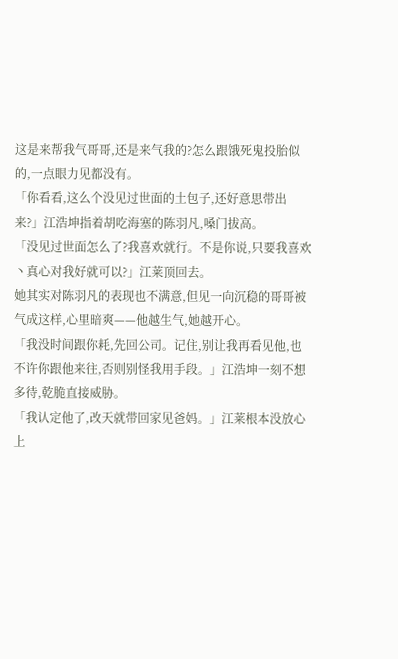这是来帮我气哥哥,还是来气我的?怎么跟饿死鬼投胎似的,一点眼力见都没有。
「你看看,这么个没见过世面的土包子,还好意思带出来?」江浩坤指着胡吃海塞的陈羽凡,嗓门拔高。
「没见过世面怎么了?我喜欢就行。不是你说,只要我喜欢丶真心对我好就可以?」江莱顶回去。
她其实对陈羽凡的表现也不满意,但见一向沉稳的哥哥被气成这样,心里暗爽——他越生气,她越开心。
「我没时间跟你耗,先回公司。记住,别让我再看见他,也不许你跟他来往,否则别怪我用手段。」江浩坤一刻不想多待,乾脆直接威胁。
「我认定他了,改天就带回家见爸妈。」江莱根本没放心上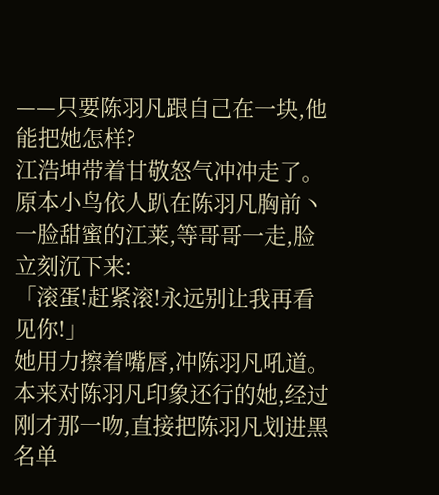——只要陈羽凡跟自己在一块,他能把她怎样?
江浩坤带着甘敬怒气冲冲走了。
原本小鸟依人趴在陈羽凡胸前丶一脸甜蜜的江莱,等哥哥一走,脸立刻沉下来:
「滚蛋!赶紧滚!永远别让我再看见你!」
她用力擦着嘴唇,冲陈羽凡吼道。
本来对陈羽凡印象还行的她,经过刚才那一吻,直接把陈羽凡划进黑名单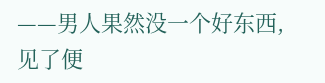——男人果然没一个好东西,见了便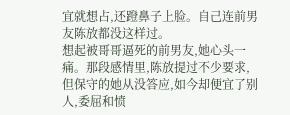宜就想占,还蹬鼻子上脸。自己连前男友陈放都没这样过。
想起被哥哥逼死的前男友,她心头一痛。那段感情里,陈放提过不少要求,但保守的她从没答应,如今却便宜了别人,委屈和愤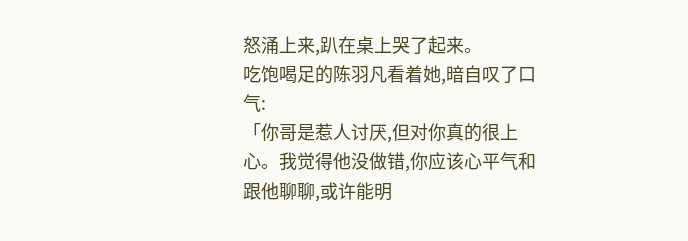怒涌上来,趴在桌上哭了起来。
吃饱喝足的陈羽凡看着她,暗自叹了口气:
「你哥是惹人讨厌,但对你真的很上心。我觉得他没做错,你应该心平气和跟他聊聊,或许能明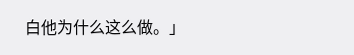白他为什么这么做。」